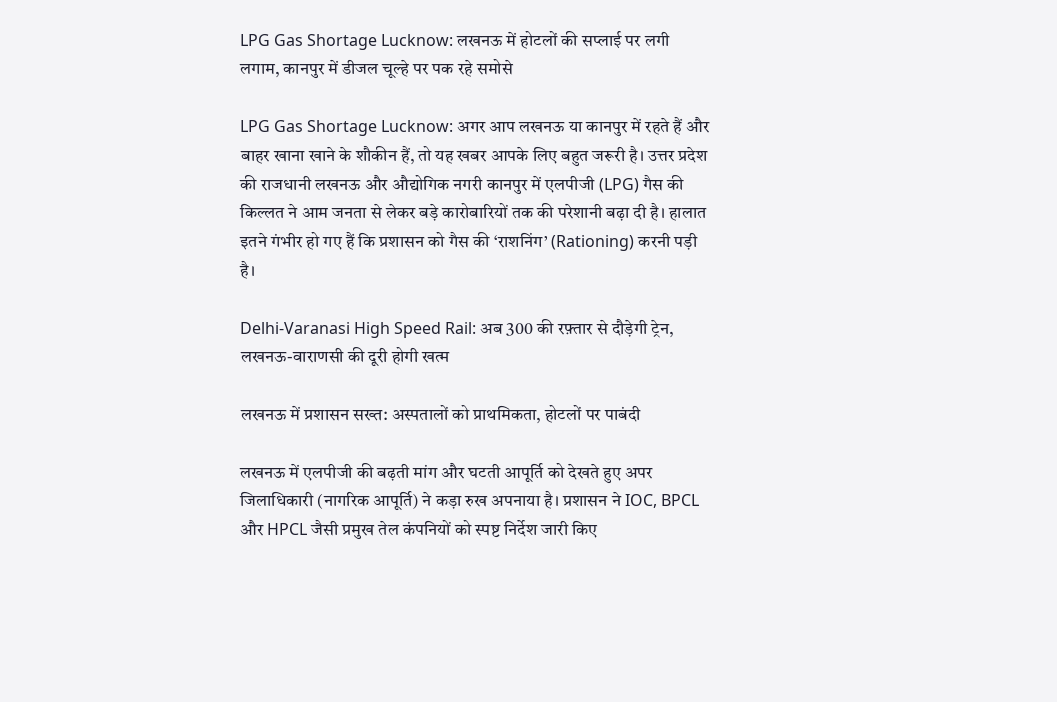LPG Gas Shortage Lucknow: लखनऊ में होटलों की सप्लाई पर लगी लगाम, कानपुर में डीजल चूल्हे पर पक रहे समोसे

LPG Gas Shortage Lucknow: अगर आप लखनऊ या कानपुर में रहते हैं और बाहर खाना खाने के शौकीन हैं, तो यह खबर आपके लिए बहुत जरूरी है। उत्तर प्रदेश की राजधानी लखनऊ और औद्योगिक नगरी कानपुर में एलपीजी (LPG) गैस की किल्लत ने आम जनता से लेकर बड़े कारोबारियों तक की परेशानी बढ़ा दी है। हालात इतने गंभीर हो गए हैं कि प्रशासन को गैस की ‘राशनिंग’ (Rationing) करनी पड़ी है।

Delhi-Varanasi High Speed Rail: अब 300 की रफ़्तार से दौड़ेगी ट्रेन, लखनऊ-वाराणसी की दूरी होगी खत्म

लखनऊ में प्रशासन सख्त: अस्पतालों को प्राथमिकता, होटलों पर पाबंदी

लखनऊ में एलपीजी की बढ़ती मांग और घटती आपूर्ति को देखते हुए अपर जिलाधिकारी (नागरिक आपूर्ति) ने कड़ा रुख अपनाया है। प्रशासन ने IOC, BPCL और HPCL जैसी प्रमुख तेल कंपनियों को स्पष्ट निर्देश जारी किए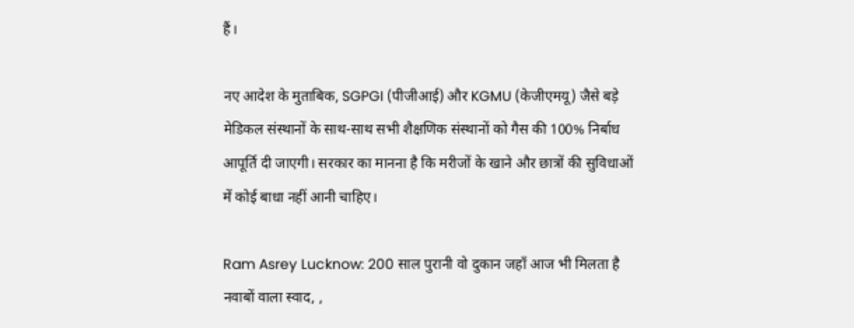हैं।

नए आदेश के मुताबिक, SGPGI (पीजीआई) और KGMU (केजीएमयू) जैसे बड़े मेडिकल संस्थानों के साथ-साथ सभी शैक्षणिक संस्थानों को गैस की 100% निर्बाध आपूर्ति दी जाएगी। सरकार का मानना है कि मरीजों के खाने और छात्रों की सुविधाओं में कोई बाधा नहीं आनी चाहिए।

Ram Asrey Lucknow: 200 साल पुरानी वो दुकान जहाँ आज भी मिलता है नवाबों वाला स्वाद, ,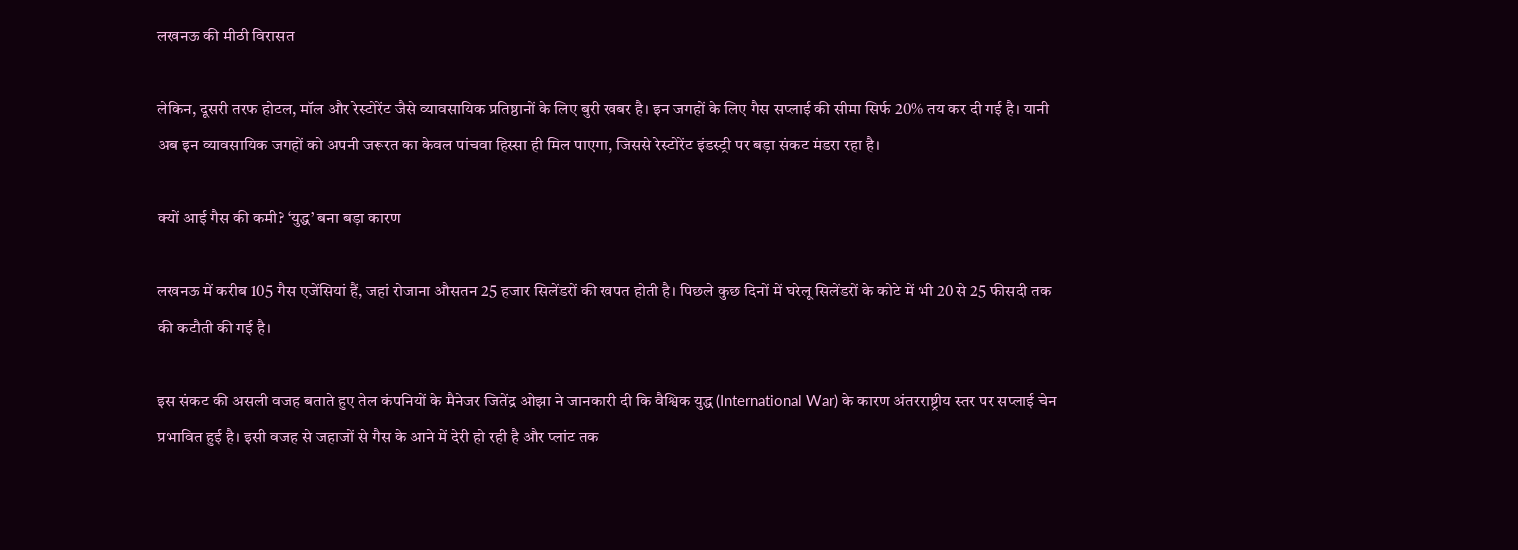लखनऊ की मीठी विरासत

लेकिन, दूसरी तरफ होटल, मॉल और रेस्टोरेंट जैसे व्यावसायिक प्रतिष्ठानों के लिए बुरी खबर है। इन जगहों के लिए गैस सप्लाई की सीमा सिर्फ 20% तय कर दी गई है। यानी अब इन व्यावसायिक जगहों को अपनी जरूरत का केवल पांचवा हिस्सा ही मिल पाएगा, जिससे रेस्टोरेंट इंडस्ट्री पर बड़ा संकट मंडरा रहा है।

क्यों आई गैस की कमी? ‘युद्ध’ बना बड़ा कारण

लखनऊ में करीब 105 गैस एजेंसियां हैं, जहां रोजाना औसतन 25 हजार सिलेंडरों की खपत होती है। पिछले कुछ दिनों में घरेलू सिलेंडरों के कोटे में भी 20 से 25 फीसदी तक की कटौती की गई है।

इस संकट की असली वजह बताते हुए तेल कंपनियों के मैनेजर जितेंद्र ओझा ने जानकारी दी कि वैश्विक युद्ध (International War) के कारण अंतरराष्ट्रीय स्तर पर सप्लाई चेन प्रभावित हुई है। इसी वजह से जहाजों से गैस के आने में देरी हो रही है और प्लांट तक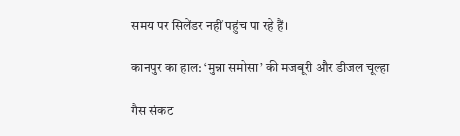समय पर सिलेंडर नहीं पहुंच पा रहे हैं।

कानपुर का हाल: ‘मुन्ना समोसा’ की मजबूरी और डीजल चूल्हा

गैस संकट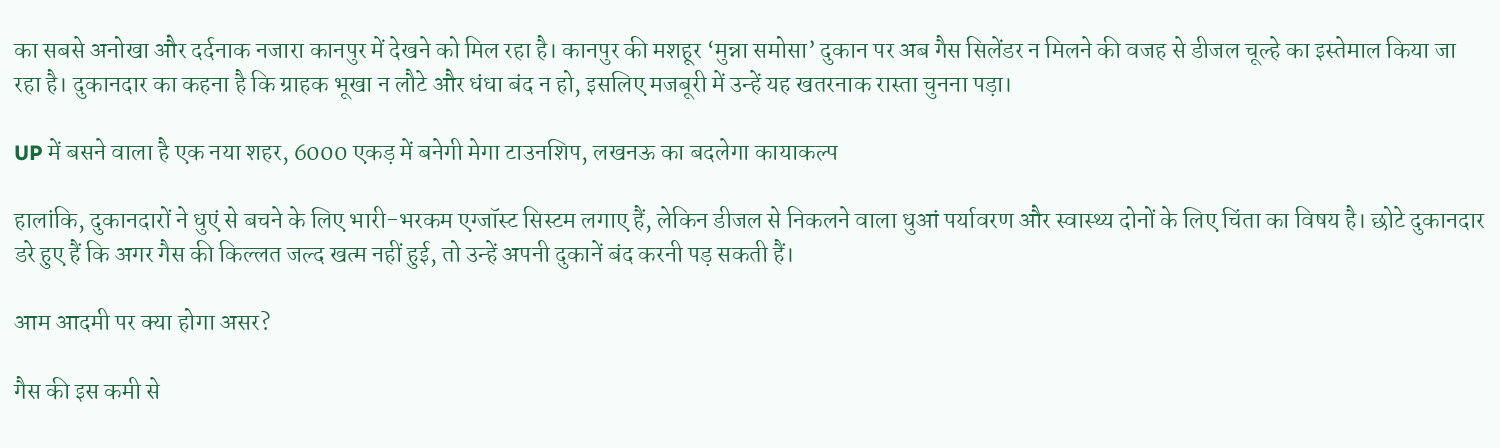का सबसे अनोखा और दर्दनाक नजारा कानपुर में देखने को मिल रहा है। कानपुर की मशहूर ‘मुन्ना समोसा’ दुकान पर अब गैस सिलेंडर न मिलने की वजह से डीजल चूल्हे का इस्तेमाल किया जा रहा है। दुकानदार का कहना है कि ग्राहक भूखा न लौटे और धंधा बंद न हो, इसलिए मजबूरी में उन्हें यह खतरनाक रास्ता चुनना पड़ा।

UP में बसने वाला है एक नया शहर, 6000 एकड़ में बनेगी मेगा टाउनशिप, लखनऊ का बदलेगा कायाकल्प

हालांकि, दुकानदारों ने धुएं से बचने के लिए भारी-भरकम एग्जॉस्ट सिस्टम लगाए हैं, लेकिन डीजल से निकलने वाला धुआं पर्यावरण और स्वास्थ्य दोनों के लिए चिंता का विषय है। छोटे दुकानदार डरे हुए हैं कि अगर गैस की किल्लत जल्द खत्म नहीं हुई, तो उन्हें अपनी दुकानें बंद करनी पड़ सकती हैं।

आम आदमी पर क्या होगा असर?

गैस की इस कमी से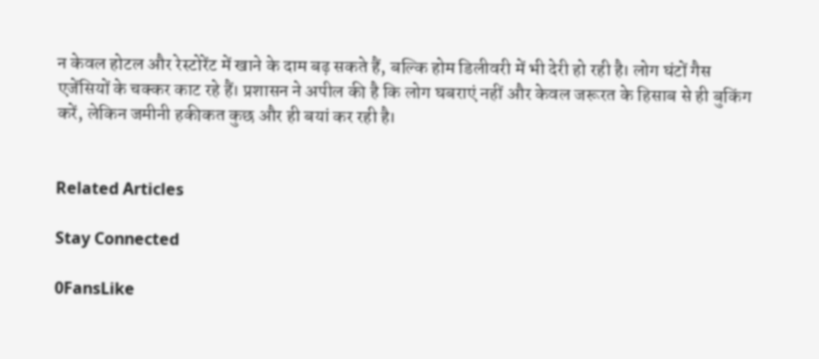न केवल होटल और रेस्टोरेंट में खाने के दाम बढ़ सकते हैं, बल्कि होम डिलीवरी में भी देरी हो रही है। लोग घंटों गैस एजेंसियों के चक्कर काट रहे हैं। प्रशासन ने अपील की है कि लोग घबराएं नहीं और केवल जरूरत के हिसाब से ही बुकिंग करें, लेकिन जमीनी हकीकत कुछ और ही बयां कर रही है।


Related Articles

Stay Connected

0FansLike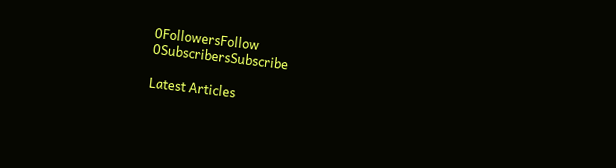0FollowersFollow
0SubscribersSubscribe

Latest Articles